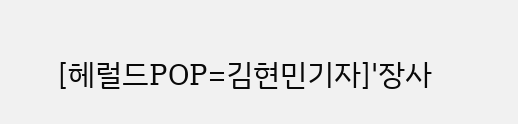[헤럴드POP=김현민기자]'장사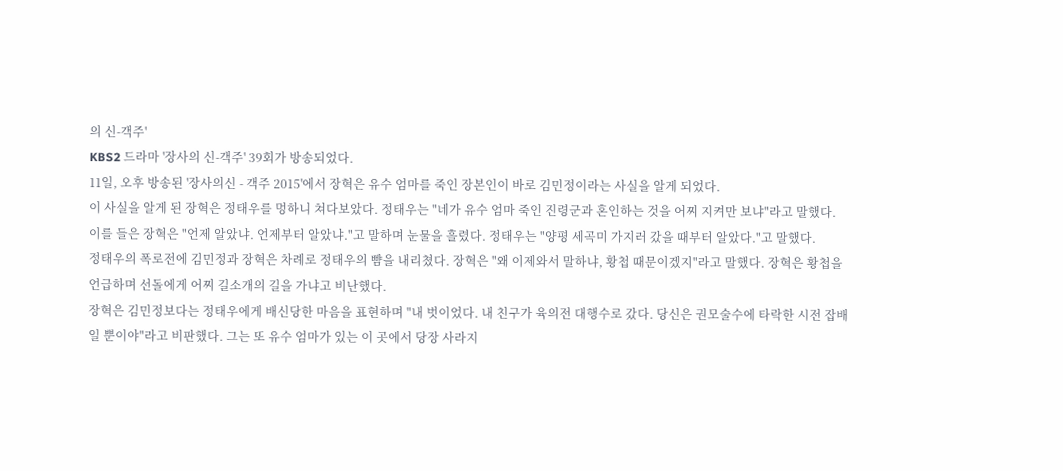의 신-객주'
KBS2 드라마 '장사의 신-객주' 39회가 방송되었다.
11일, 오후 방송된 '장사의신 - 객주 2015'에서 장혁은 유수 엄마를 죽인 장본인이 바로 김민정이라는 사실을 알게 되었다.
이 사실을 알게 된 장혁은 정태우를 멍하니 쳐다보았다. 정태우는 "네가 유수 엄마 죽인 진령군과 혼인하는 것을 어찌 지켜만 보냐"라고 말했다.
이를 들은 장혁은 "언제 알았냐. 언제부터 알았냐."고 말하며 눈물을 흘렸다. 정태우는 "양평 세곡미 가지러 갔을 때부터 알았다."고 말했다.
정태우의 폭로전에 김민정과 장혁은 차례로 정태우의 뺨을 내리쳤다. 장혁은 "왜 이제와서 말하냐, 황첩 때문이겠지"라고 말했다. 장혁은 황첩을 언급하며 선돌에게 어찌 길소개의 길을 가냐고 비난했다.
장혁은 김민정보다는 정태우에게 배신당한 마음을 표현하며 "내 벗이었다. 내 친구가 육의전 대행수로 갔다. 당신은 권모술수에 타락한 시전 잡배일 뿐이야"라고 비판했다. 그는 또 유수 엄마가 있는 이 곳에서 당장 사라지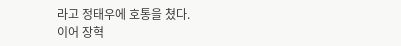라고 정태우에 호통을 쳤다.
이어 장혁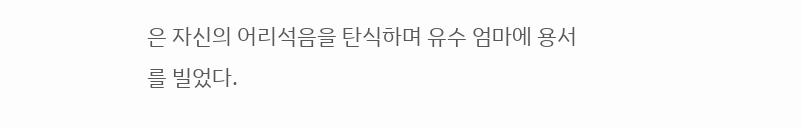은 자신의 어리석음을 탄식하며 유수 엄마에 용서를 빌었다.